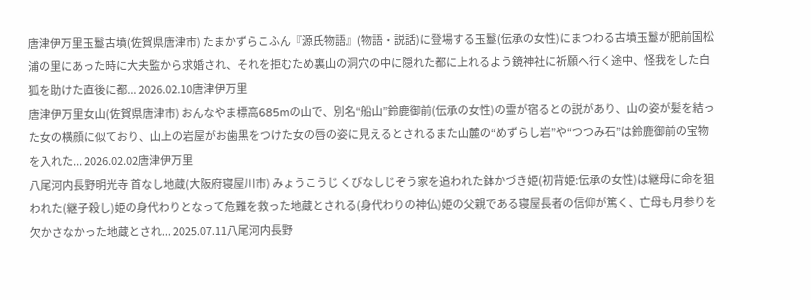唐津伊万里玉鬘古墳(佐賀県唐津市) たまかずらこふん『源氏物語』(物語・説話)に登場する玉鬘(伝承の女性)にまつわる古墳玉鬘が肥前国松浦の里にあった時に大夫監から求婚され、それを拒むため裏山の洞穴の中に隠れた都に上れるよう鏡神社に祈願へ行く途中、怪我をした白狐を助けた直後に都... 2026.02.10唐津伊万里
唐津伊万里女山(佐賀県唐津市) おんなやま標高685mの山で、別名“船山”鈴鹿御前(伝承の女性)の霊が宿るとの説があり、山の姿が髪を結った女の横顔に似ており、山上の岩屋がお歯黒をつけた女の唇の姿に見えるとされるまた山麓の“めずらし岩”や“つつみ石”は鈴鹿御前の宝物を入れた... 2026.02.02唐津伊万里
八尾河内長野明光寺 首なし地蔵(大阪府寝屋川市) みょうこうじ くびなしじぞう家を追われた鉢かづき姫(初背姫:伝承の女性)は継母に命を狙われた(継子殺し)姫の身代わりとなって危難を救った地蔵とされる(身代わりの神仏)姫の父親である寝屋長者の信仰が篤く、亡母も月参りを欠かさなかった地蔵とされ... 2025.07.11八尾河内長野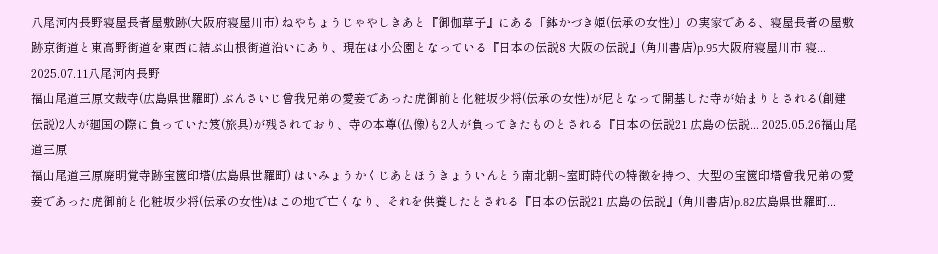八尾河内長野寝屋長者屋敷跡(大阪府寝屋川市) ねやちょうじゃやしきあと『御伽草子』にある「鉢かづき姫(伝承の女性)」の実家である、寝屋長者の屋敷跡京街道と東高野街道を東西に結ぶ山根街道沿いにあり、現在は小公園となっている『日本の伝説8 大阪の伝説』(角川書店)p.95大阪府寝屋川市 寝... 2025.07.11八尾河内長野
福山尾道三原文裁寺(広島県世羅町) ぶんさいじ曾我兄弟の愛妾であった虎御前と化粧坂少将(伝承の女性)が尼となって開基した寺が始まりとされる(創建伝説)2人が廻国の際に負っていた笈(旅具)が残されており、寺の本尊(仏像)も2人が負ってきたものとされる『日本の伝説21 広島の伝説... 2025.05.26福山尾道三原
福山尾道三原廃明覚寺跡宝篋印塔(広島県世羅町) はいみょうかくじあとほうきょういんとう南北朝~室町時代の特徴を持つ、大型の宝篋印塔曾我兄弟の愛妾であった虎御前と化粧坂少将(伝承の女性)はこの地で亡くなり、それを供養したとされる『日本の伝説21 広島の伝説』(角川書店)p.82広島県世羅町...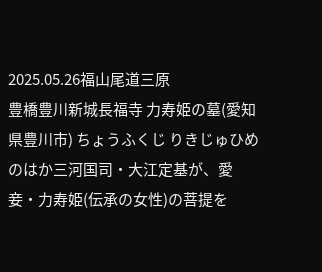2025.05.26福山尾道三原
豊橋豊川新城長福寺 力寿姫の墓(愛知県豊川市) ちょうふくじ りきじゅひめのはか三河国司・大江定基が、愛妾・力寿姫(伝承の女性)の菩提を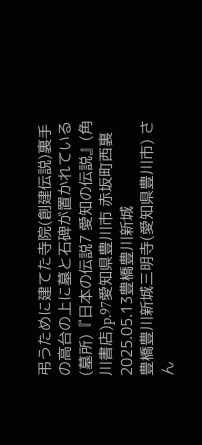弔うために建てた寺院(創建伝説)裏手の高台の上に墓と石碑が置かれている(墓所)『日本の伝説7 愛知の伝説』(角川書店)p.97愛知県豊川市 赤坂町西裏 2025.05.13豊橋豊川新城
豊橋豊川新城三明寺(愛知県豊川市) さん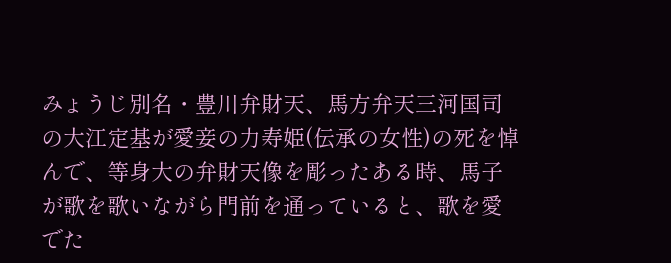みょうじ別名・豊川弁財天、馬方弁天三河国司の大江定基が愛妾の力寿姫(伝承の女性)の死を悼んで、等身大の弁財天像を彫ったある時、馬子が歌を歌いながら門前を通っていると、歌を愛でた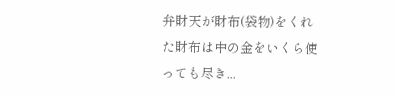弁財天が財布(袋物)をくれた財布は中の金をいくら使っても尽き...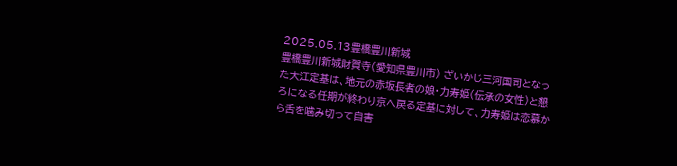2025.05.13豊橋豊川新城
豊橋豊川新城財賀寺(愛知県豊川市) ざいかじ三河国司となった大江定基は、地元の赤坂長者の娘・力寿姫(伝承の女性)と懇ろになる任期が終わり京へ戻る定基に対して、力寿姫は恋慕から舌を噛み切って自害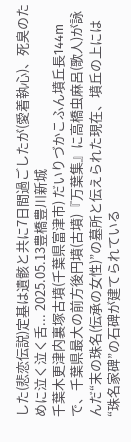した(悲恋伝説)定基は遺骸と共に7日間過ごしたが(愛着執心)、死臭のために泣く泣く舌... 2025.05.13豊橋豊川新城
千葉木更津内裏塚古墳(千葉県富津市) だいりづかこふん墳丘長144mで、千葉県最大の前方後円墳(古墳)『万葉集』に高橋虫麻呂(歌人)が詠んだ“末の珠名(伝承の女性)”の墓所と伝えられた現在、墳丘の上には“珠名家碑”の石碑が建てられている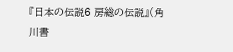『日本の伝説6 房総の伝説』(角川書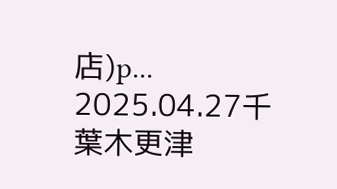店)p... 2025.04.27千葉木更津